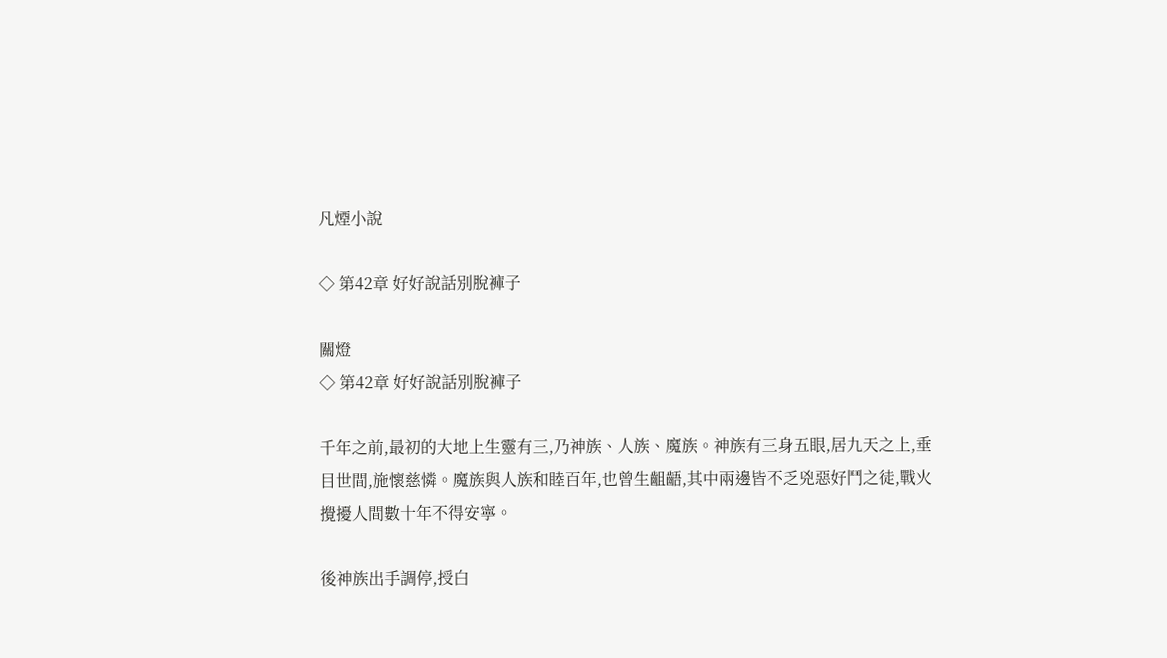凡煙小說

◇ 第42章 好好說話別脫褲子

關燈
◇ 第42章 好好說話別脫褲子

千年之前,最初的大地上生靈有三,乃神族、人族、魔族。神族有三身五眼,居九天之上,垂目世間,施懷慈憐。魔族與人族和睦百年,也曾生齟齬,其中兩邊皆不乏兇惡好鬥之徒,戰火攪擾人間數十年不得安寧。

後神族出手調停,授白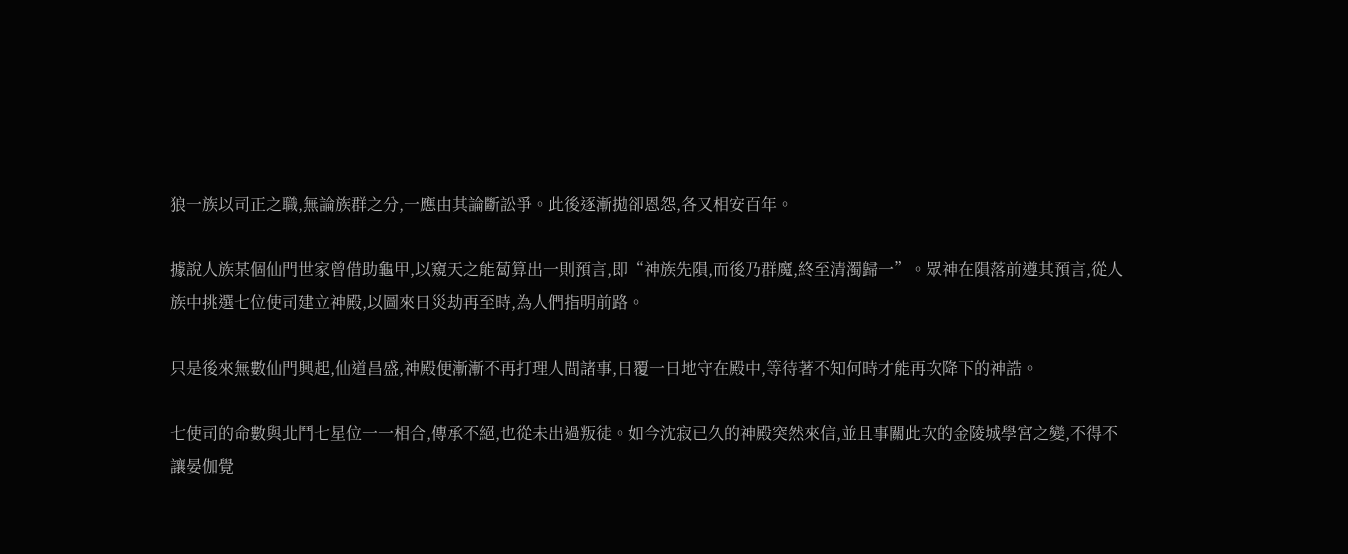狼一族以司正之職,無論族群之分,一應由其論斷訟爭。此後逐漸拋卻恩怨,各又相安百年。

據說人族某個仙門世家曾借助龜甲,以窺天之能蔔算出一則預言,即“神族先隕,而後乃群魔,終至清濁歸一”。眾神在隕落前遵其預言,從人族中挑選七位使司建立神殿,以圖來日災劫再至時,為人們指明前路。

只是後來無數仙門興起,仙道昌盛,神殿便漸漸不再打理人間諸事,日覆一日地守在殿中,等待著不知何時才能再次降下的神誥。

七使司的命數與北鬥七星位一一相合,傳承不絕,也從未出過叛徒。如今沈寂已久的神殿突然來信,並且事關此次的金陵城學宮之變,不得不讓晏伽覺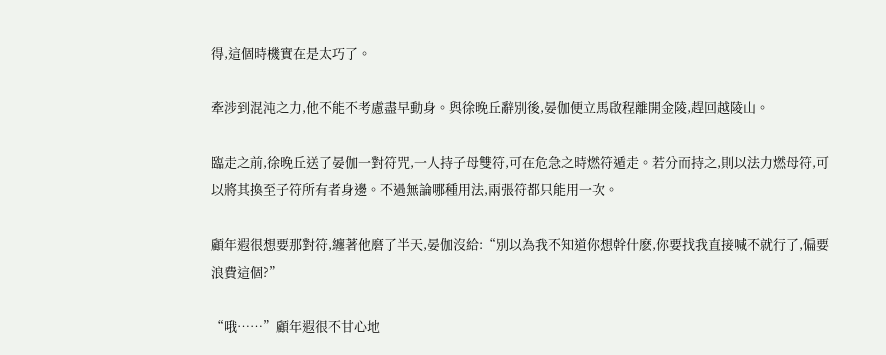得,這個時機實在是太巧了。

牽涉到混沌之力,他不能不考慮盡早動身。與徐晚丘辭別後,晏伽便立馬啟程離開金陵,趕回越陵山。

臨走之前,徐晚丘送了晏伽一對符咒,一人持子母雙符,可在危急之時燃符遁走。若分而持之,則以法力燃母符,可以將其換至子符所有者身邊。不過無論哪種用法,兩張符都只能用一次。

顧年遐很想要那對符,纏著他磨了半天,晏伽沒給:“別以為我不知道你想幹什麽,你要找我直接喊不就行了,偏要浪費這個?”

“哦……”顧年遐很不甘心地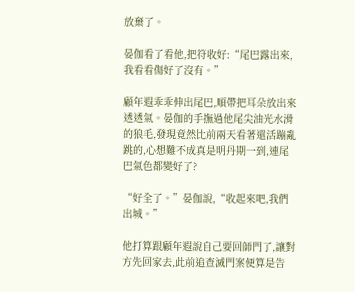放棄了。

晏伽看了看他,把符收好:“尾巴露出來,我看看傷好了沒有。”

顧年遐乖乖伸出尾巴,順帶把耳朵放出來透透氣。晏伽的手撫過他尾尖油光水滑的狼毛,發現竟然比前兩天看著還活蹦亂跳的,心想難不成真是明丹期一到,連尾巴氣色都變好了?

“好全了。”晏伽說,“收起來吧,我們出城。”

他打算跟顧年遐說自己要回師門了,讓對方先回家去,此前追查滅門案便算是告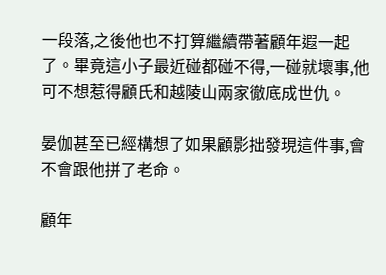一段落,之後他也不打算繼續帶著顧年遐一起了。畢竟這小子最近碰都碰不得,一碰就壞事,他可不想惹得顧氏和越陵山兩家徹底成世仇。

晏伽甚至已經構想了如果顧影拙發現這件事,會不會跟他拼了老命。

顧年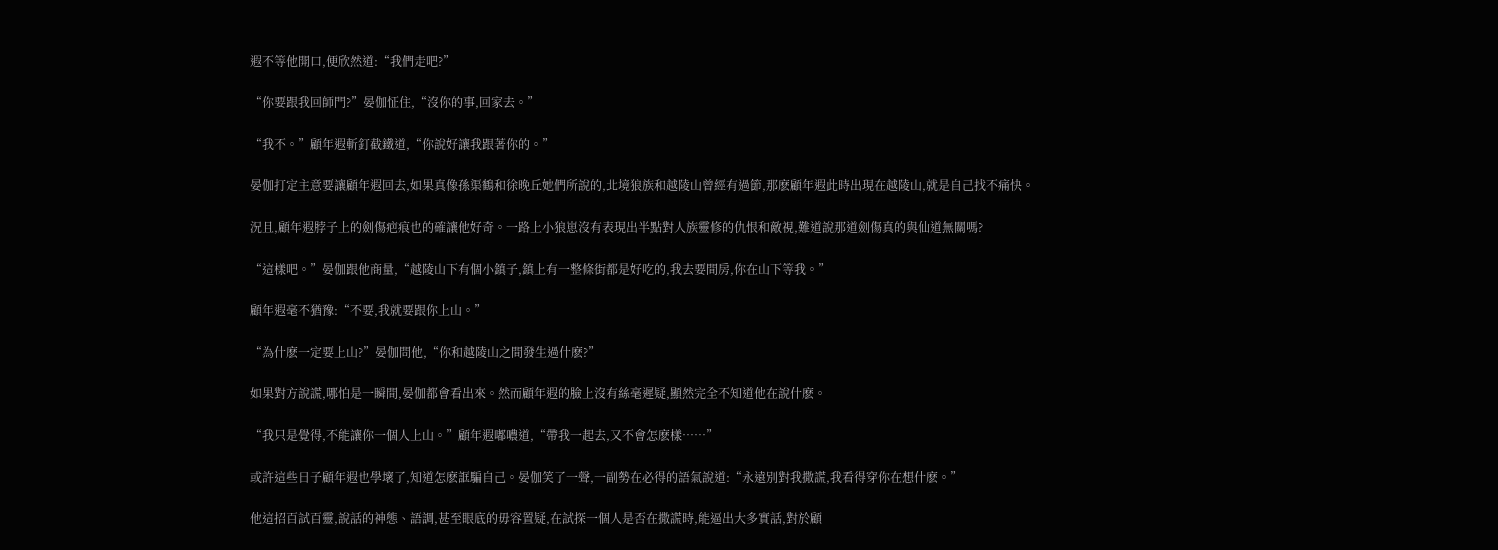遐不等他開口,便欣然道:“我們走吧?”

“你要跟我回師門?”晏伽怔住,“沒你的事,回家去。”

“我不。”顧年遐斬釘截鐵道,“你說好讓我跟著你的。”

晏伽打定主意要讓顧年遐回去,如果真像孫渠鶴和徐晚丘她們所說的,北境狼族和越陵山曾經有過節,那麽顧年遐此時出現在越陵山,就是自己找不痛快。

況且,顧年遐脖子上的劍傷疤痕也的確讓他好奇。一路上小狼崽沒有表現出半點對人族靈修的仇恨和敵視,難道說那道劍傷真的與仙道無關嗎?

“這樣吧。”晏伽跟他商量,“越陵山下有個小鎮子,鎮上有一整條街都是好吃的,我去要間房,你在山下等我。”

顧年遐毫不猶豫:“不要,我就要跟你上山。”

“為什麽一定要上山?”晏伽問他,“你和越陵山之間發生過什麽?”

如果對方說謊,哪怕是一瞬間,晏伽都會看出來。然而顧年遐的臉上沒有絲毫遲疑,顯然完全不知道他在說什麽。

“我只是覺得,不能讓你一個人上山。”顧年遐嘟噥道,“帶我一起去,又不會怎麽樣……”

或許這些日子顧年遐也學壞了,知道怎麽誆騙自己。晏伽笑了一聲,一副勢在必得的語氣說道:“永遠別對我撒謊,我看得穿你在想什麽。”

他這招百試百靈,說話的神態、語調,甚至眼底的毋容置疑,在試探一個人是否在撒謊時,能逼出大多實話,對於顧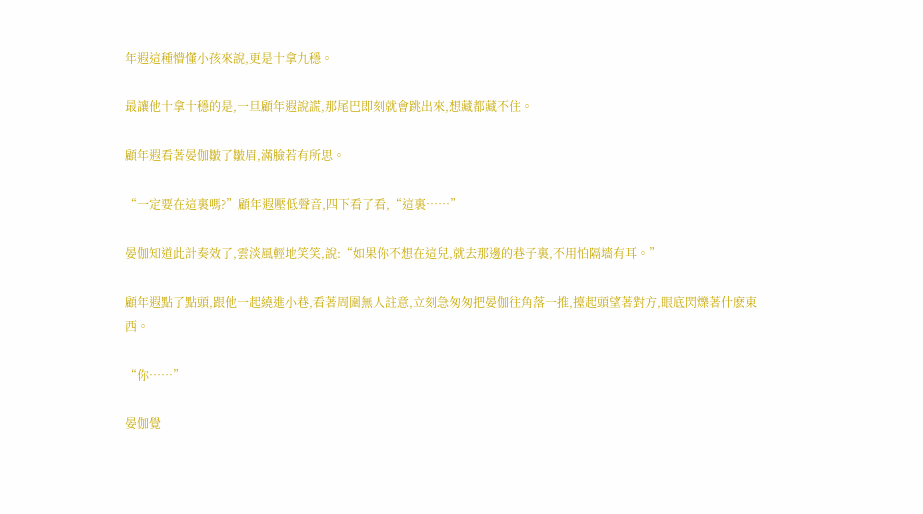年遐這種懵懂小孩來說,更是十拿九穩。

最讓他十拿十穩的是,一旦顧年遐說謊,那尾巴即刻就會跳出來,想藏都藏不住。

顧年遐看著晏伽皺了皺眉,滿臉若有所思。

“一定要在這裏嗎?”顧年遐壓低聲音,四下看了看,“這裏……”

晏伽知道此計奏效了,雲淡風輕地笑笑,說:“如果你不想在這兒,就去那邊的巷子裏,不用怕隔墻有耳。”

顧年遐點了點頭,跟他一起繞進小巷,看著周圍無人註意,立刻急匆匆把晏伽往角落一推,擡起頭望著對方,眼底閃爍著什麽東西。

“你……”

晏伽覺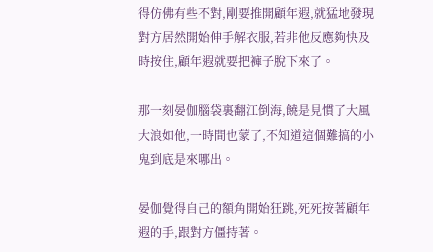得仿佛有些不對,剛要推開顧年遐,就猛地發現對方居然開始伸手解衣服,若非他反應夠快及時按住,顧年遐就要把褲子脫下來了。

那一刻晏伽腦袋裏翻江倒海,饒是見慣了大風大浪如他,一時間也蒙了,不知道這個難搞的小鬼到底是來哪出。

晏伽覺得自己的額角開始狂跳,死死按著顧年遐的手,跟對方僵持著。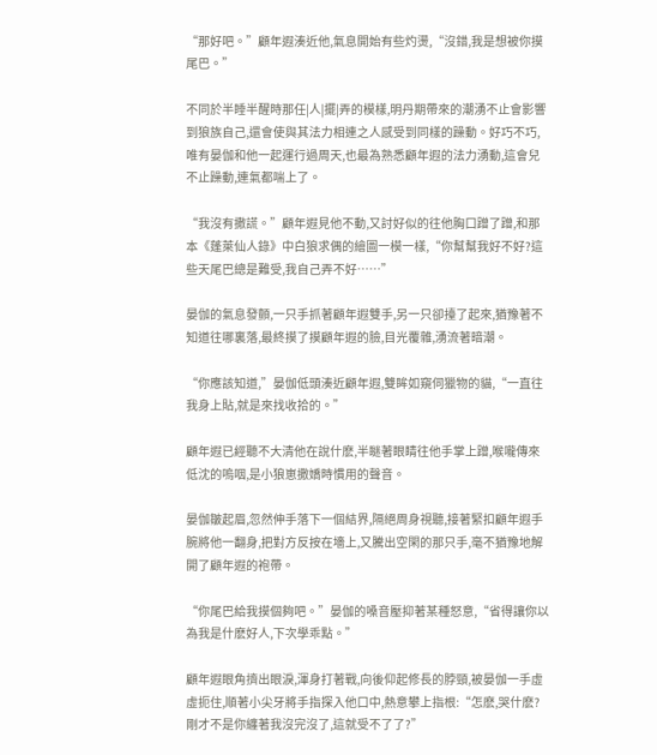“那好吧。”顧年遐湊近他,氣息開始有些灼燙,“沒錯,我是想被你摸尾巴。”

不同於半睡半醒時那任|人|擺|弄的模樣,明丹期帶來的潮湧不止會影響到狼族自己,還會使與其法力相連之人感受到同樣的躁動。好巧不巧,唯有晏伽和他一起運行過周天,也最為熟悉顧年遐的法力湧動,這會兒不止躁動,連氣都喘上了。

“我沒有撒謊。”顧年遐見他不動,又討好似的往他胸口蹭了蹭,和那本《蓬萊仙人錄》中白狼求偶的繪圖一模一樣,“你幫幫我好不好?這些天尾巴總是難受,我自己弄不好……”

晏伽的氣息發顫,一只手抓著顧年遐雙手,另一只卻擡了起來,猶豫著不知道往哪裏落,最終摸了摸顧年遐的臉,目光覆雜,湧流著暗潮。

“你應該知道,”晏伽低頭湊近顧年遐,雙眸如窺伺獵物的貓,“一直往我身上貼,就是來找收拾的。”

顧年遐已經聽不大清他在說什麽,半瞇著眼睛往他手掌上蹭,喉嚨傳來低沈的嗚咽,是小狼崽撒嬌時慣用的聲音。

晏伽皺起眉,忽然伸手落下一個結界,隔絕周身視聽,接著緊扣顧年遐手腕將他一翻身,把對方反按在墻上,又騰出空閑的那只手,毫不猶豫地解開了顧年遐的袍帶。

“你尾巴給我摸個夠吧。”晏伽的嗓音壓抑著某種怒意,“省得讓你以為我是什麽好人,下次學乖點。”

顧年遐眼角擠出眼淚,渾身打著戰,向後仰起修長的脖頸,被晏伽一手虛虛扼住,順著小尖牙將手指探入他口中,熱意攀上指根:“怎麽,哭什麽?剛才不是你纏著我沒完沒了,這就受不了了?”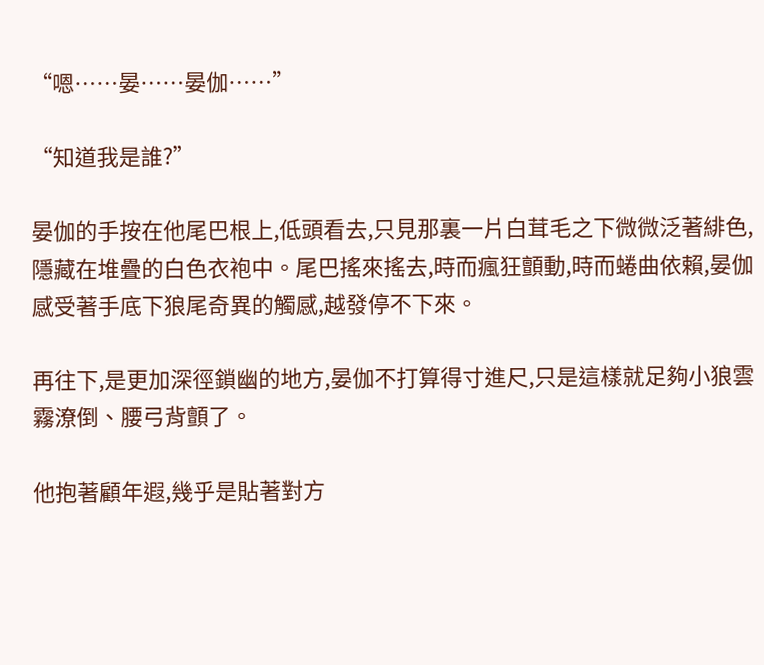“嗯……晏……晏伽……”

“知道我是誰?”

晏伽的手按在他尾巴根上,低頭看去,只見那裏一片白茸毛之下微微泛著緋色,隱藏在堆疊的白色衣袍中。尾巴搖來搖去,時而瘋狂顫動,時而蜷曲依賴,晏伽感受著手底下狼尾奇異的觸感,越發停不下來。

再往下,是更加深徑鎖幽的地方,晏伽不打算得寸進尺,只是這樣就足夠小狼雲霧潦倒、腰弓背顫了。

他抱著顧年遐,幾乎是貼著對方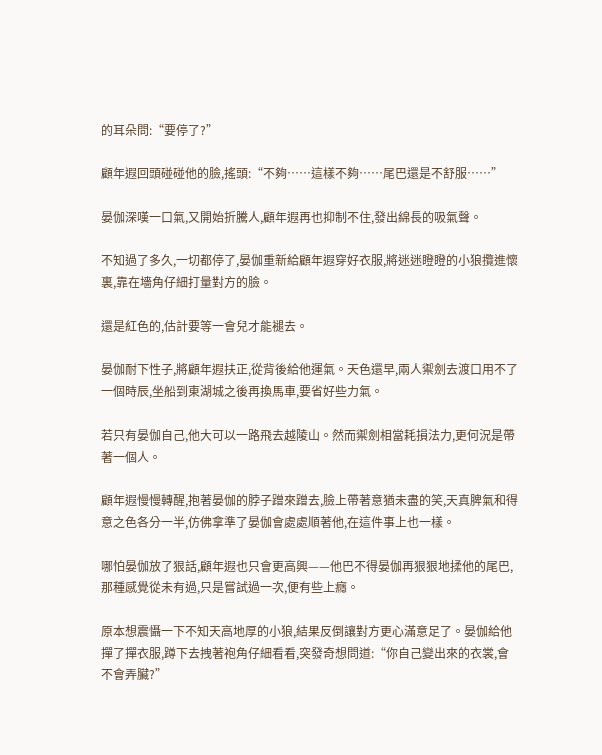的耳朵問:“要停了?”

顧年遐回頭碰碰他的臉,搖頭:“不夠……這樣不夠……尾巴還是不舒服……”

晏伽深嘆一口氣,又開始折騰人,顧年遐再也抑制不住,發出綿長的吸氣聲。

不知過了多久,一切都停了,晏伽重新給顧年遐穿好衣服,將迷迷瞪瞪的小狼攬進懷裏,靠在墻角仔細打量對方的臉。

還是紅色的,估計要等一會兒才能褪去。

晏伽耐下性子,將顧年遐扶正,從背後給他運氣。天色還早,兩人禦劍去渡口用不了一個時辰,坐船到東湖城之後再換馬車,要省好些力氣。

若只有晏伽自己,他大可以一路飛去越陵山。然而禦劍相當耗損法力,更何況是帶著一個人。

顧年遐慢慢轉醒,抱著晏伽的脖子蹭來蹭去,臉上帶著意猶未盡的笑,天真脾氣和得意之色各分一半,仿佛拿準了晏伽會處處順著他,在這件事上也一樣。

哪怕晏伽放了狠話,顧年遐也只會更高興——他巴不得晏伽再狠狠地揉他的尾巴,那種感覺從未有過,只是嘗試過一次,便有些上癮。

原本想震懾一下不知天高地厚的小狼,結果反倒讓對方更心滿意足了。晏伽給他撣了撣衣服,蹲下去拽著袍角仔細看看,突發奇想問道:“你自己變出來的衣裳,會不會弄臟?”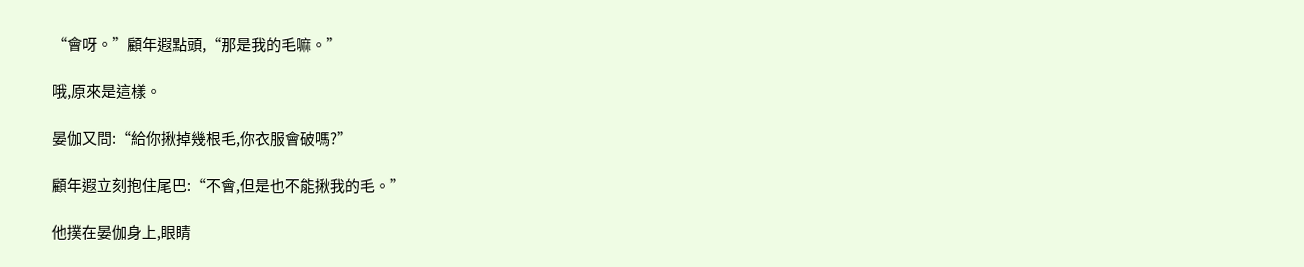“會呀。”顧年遐點頭,“那是我的毛嘛。”

哦,原來是這樣。

晏伽又問:“給你揪掉幾根毛,你衣服會破嗎?”

顧年遐立刻抱住尾巴:“不會,但是也不能揪我的毛。”

他撲在晏伽身上,眼睛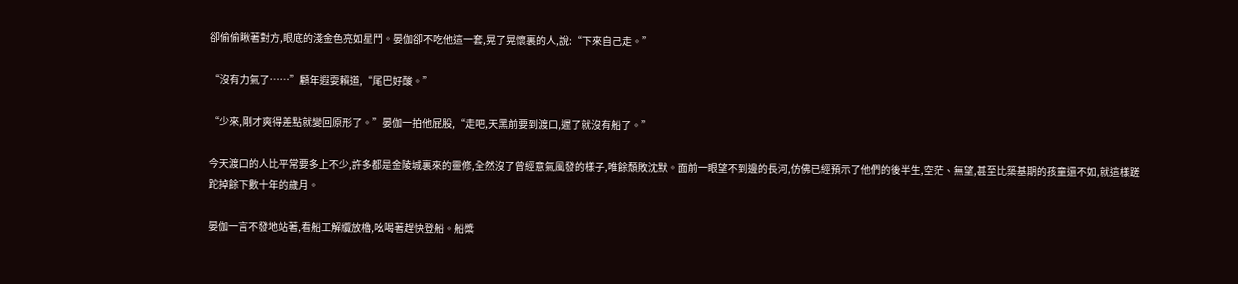卻偷偷瞅著對方,眼底的淺金色亮如星鬥。晏伽卻不吃他這一套,晃了晃懷裏的人,說:“下來自己走。”

“沒有力氣了……”顧年遐耍賴道,“尾巴好酸。”

“少來,剛才爽得差點就變回原形了。”晏伽一拍他屁股,“走吧,天黑前要到渡口,遲了就沒有船了。”

今天渡口的人比平常要多上不少,許多都是金陵城裏來的靈修,全然沒了曾經意氣風發的樣子,唯餘頹敗沈默。面前一眼望不到邊的長河,仿佛已經預示了他們的後半生,空茫、無望,甚至比築基期的孩童還不如,就這樣蹉跎掉餘下數十年的歲月。

晏伽一言不發地站著,看船工解纜放櫓,吆喝著趕快登船。船槳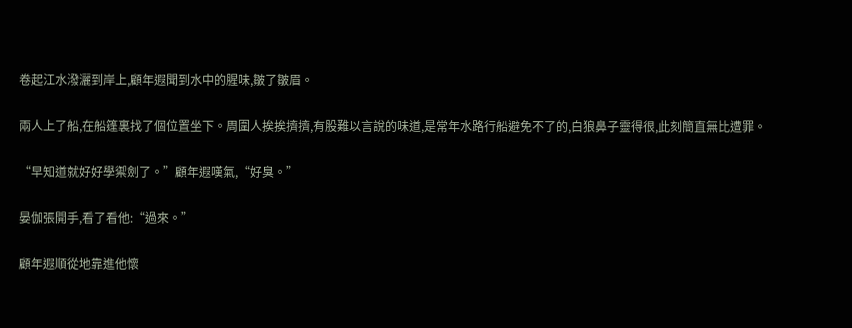卷起江水潑灑到岸上,顧年遐聞到水中的腥味,皺了皺眉。

兩人上了船,在船篷裏找了個位置坐下。周圍人挨挨擠擠,有股難以言說的味道,是常年水路行船避免不了的,白狼鼻子靈得很,此刻簡直無比遭罪。

“早知道就好好學禦劍了。”顧年遐嘆氣,“好臭。”

晏伽張開手,看了看他:“過來。”

顧年遐順從地靠進他懷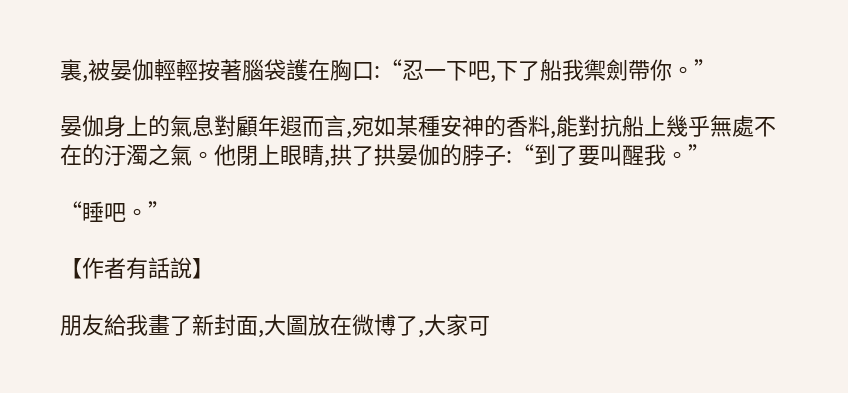裏,被晏伽輕輕按著腦袋護在胸口:“忍一下吧,下了船我禦劍帶你。”

晏伽身上的氣息對顧年遐而言,宛如某種安神的香料,能對抗船上幾乎無處不在的汙濁之氣。他閉上眼睛,拱了拱晏伽的脖子:“到了要叫醒我。”

“睡吧。”

【作者有話說】

朋友給我畫了新封面,大圖放在微博了,大家可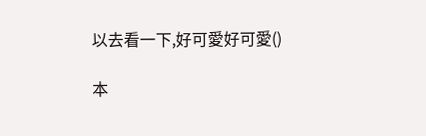以去看一下,好可愛好可愛()

本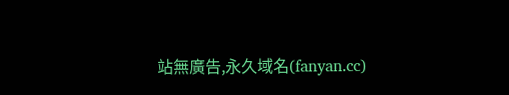站無廣告,永久域名(fanyan.cc)